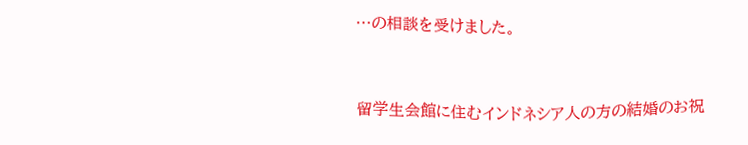…の相談を受けました。


留学生会館に住むインドネシア人の方の結婚のお祝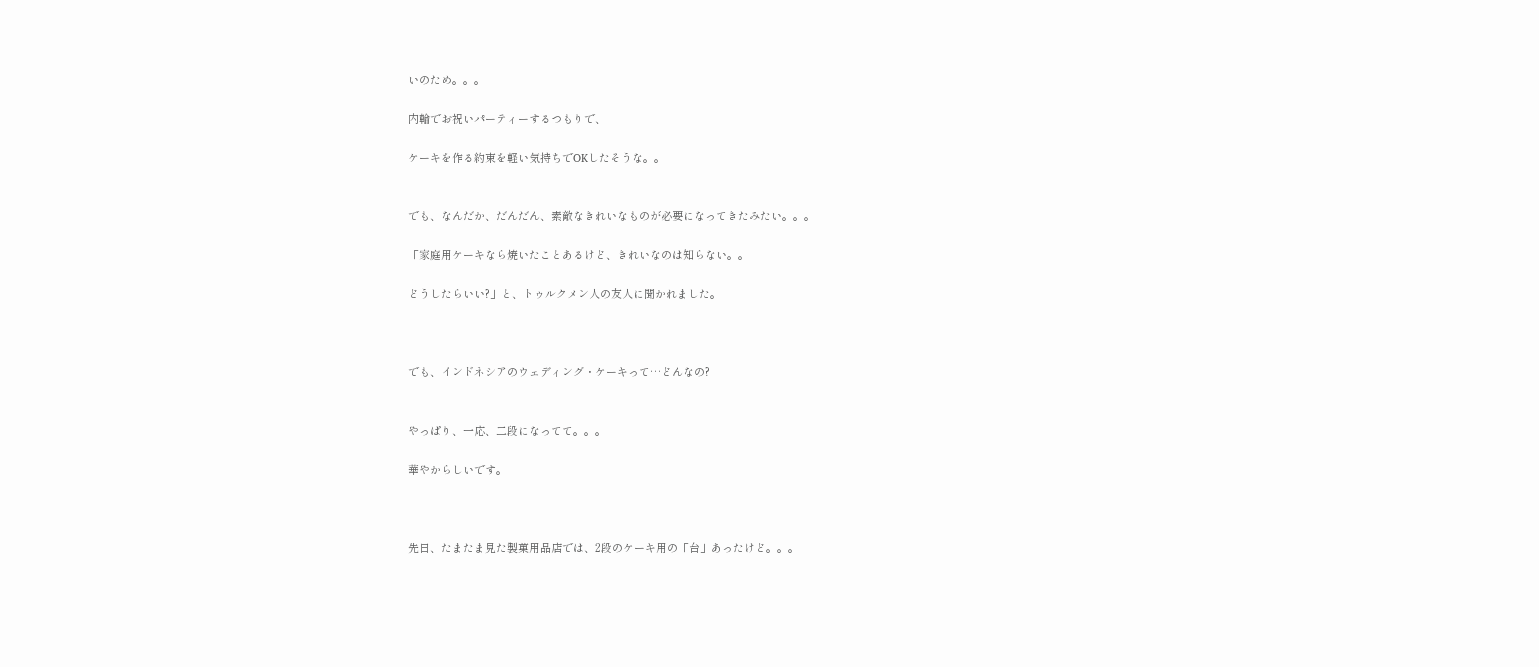いのため。。。

内輪でお祝いパーティーするつもりで、

ケーキを作る約束を軽い気持ちでOKしたそうな。。


でも、なんだか、だんだん、素敵なきれいなものが必要になってきたみたい。。。

「家庭用ケーキなら焼いたことあるけど、きれいなのは知らない。。

どうしたらいい?」と、トゥルクメン人の友人に聞かれました。



でも、インドネシアのウェディング・ケーキって…どんなの?


やっぱり、一応、二段になってて。。。

華やからしいです。



先日、たまたま見た製菓用品店では、2段のケーキ用の「台」あったけど。。。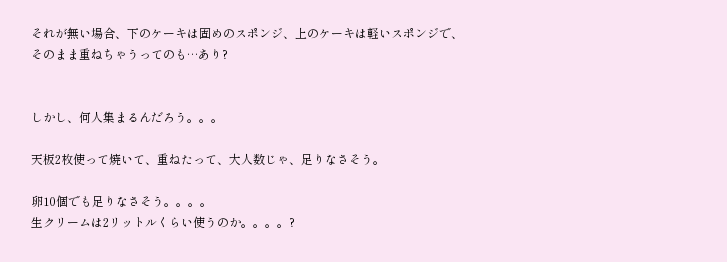それが無い場合、下のケーキは固めのスポンジ、上のケーキは軽いスポンジで、
そのまま重ねちゃうってのも…あり?


しかし、何人集まるんだろう。。。

天板2枚使って焼いて、重ねたって、大人数じゃ、足りなさそう。

卵10個でも足りなさそう。。。。
生クリームは2リットルくらい使うのか。。。。?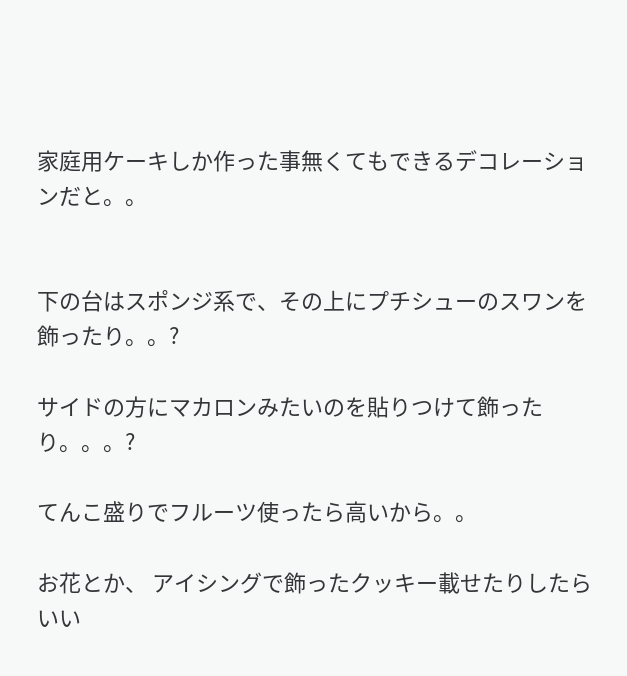家庭用ケーキしか作った事無くてもできるデコレーションだと。。


下の台はスポンジ系で、その上にプチシューのスワンを飾ったり。。?

サイドの方にマカロンみたいのを貼りつけて飾ったり。。。?

てんこ盛りでフルーツ使ったら高いから。。

お花とか、 アイシングで飾ったクッキー載せたりしたらいい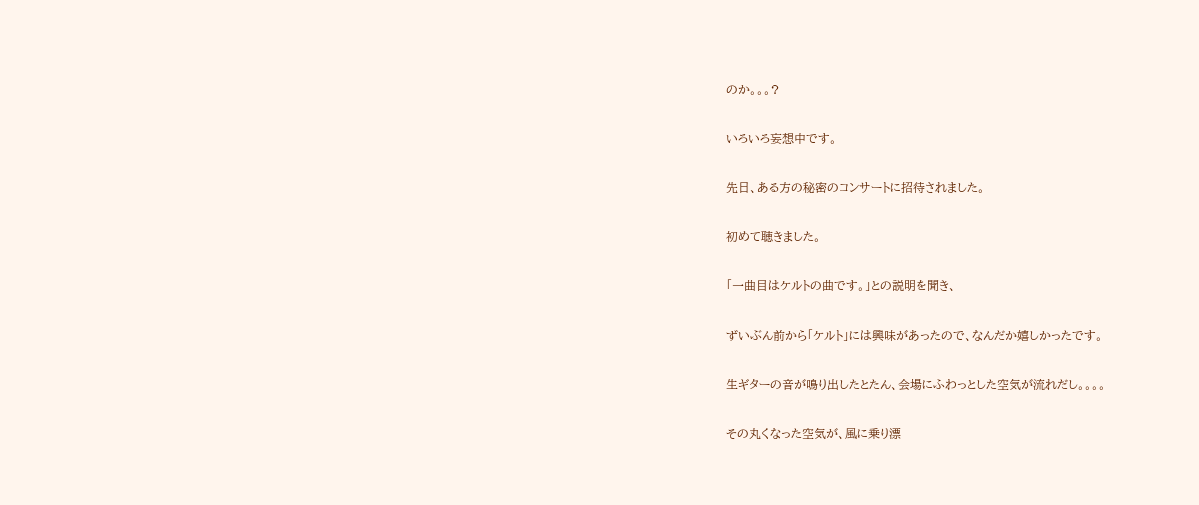のか。。。?

いろいろ妄想中です。

先日、ある方の秘密のコンサートに招待されました。

初めて聴きました。

「一曲目はケルトの曲です。」との説明を聞き、

ずいぶん前から「ケルト」には興味があったので、なんだか嬉しかったです。

生ギターの音が鳴り出したとたん、会場にふわっとした空気が流れだし。。。。

その丸くなった空気が、風に乗り漂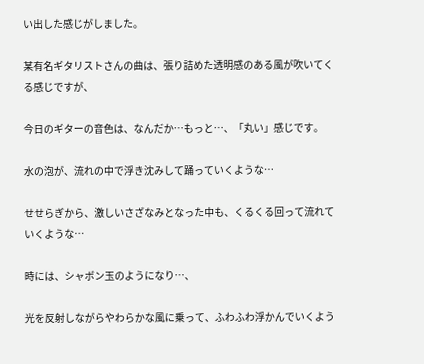い出した感じがしました。

某有名ギタリストさんの曲は、張り詰めた透明感のある風が吹いてくる感じですが、

今日のギターの音色は、なんだか…もっと…、「丸い」感じです。

水の泡が、流れの中で浮き沈みして踊っていくような…

せせらぎから、激しいさざなみとなった中も、くるくる回って流れていくような…

時には、シャボン玉のようになり…、

光を反射しながらやわらかな風に乗って、ふわふわ浮かんでいくよう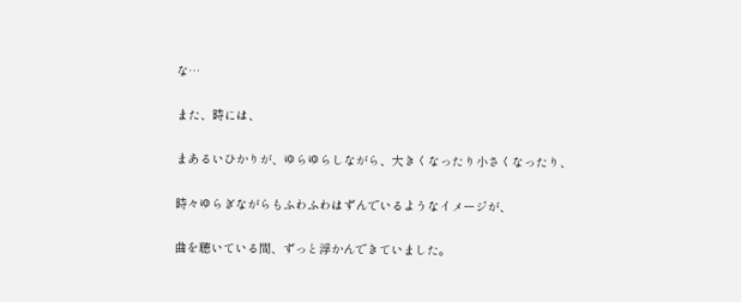な…

また、時には、

まあるいひかりが、ゆらゆらしながら、大きくなったり小さくなったり、

時々ゆらぎながらもふわふわはずんでいるようなイメージが、

曲を聴いている間、ずっと浮かんできていました。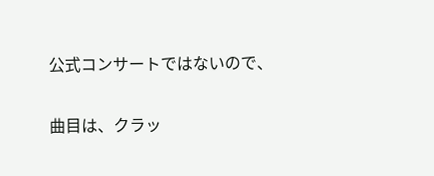公式コンサートではないので、

曲目は、クラッ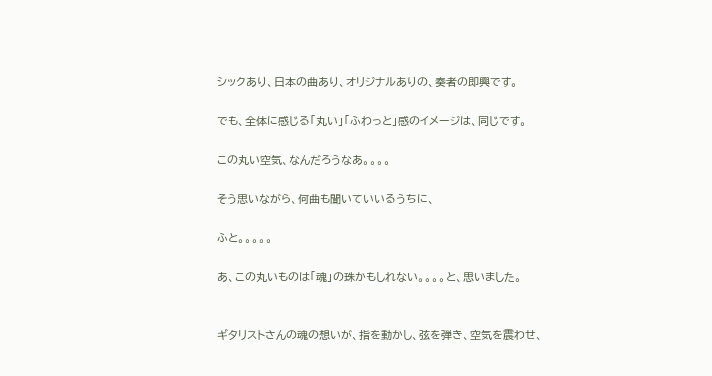シックあり、日本の曲あり、オリジナルありの、奏者の即興です。

でも、全体に感じる「丸い」「ふわっと」感のイメージは、同じです。

この丸い空気、なんだろうなあ。。。。

そう思いながら、何曲も聞いていいるうちに、

ふと。。。。。

あ、この丸いものは「魂」の珠かもしれない。。。。と、思いました。


ギタリストさんの魂の想いが、指を動かし、弦を弾き、空気を震わせ、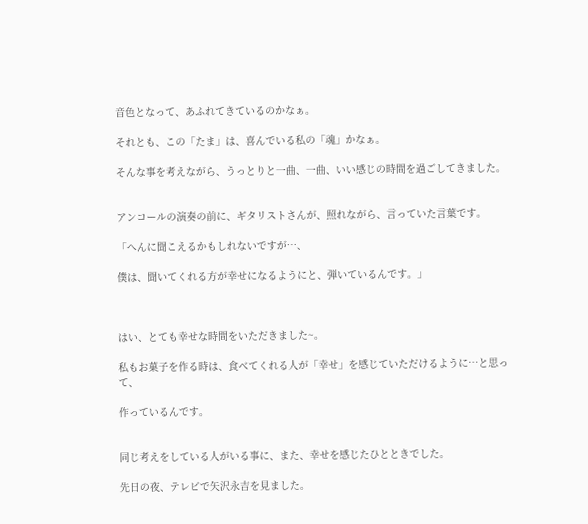音色となって、あふれてきているのかなぁ。

それとも、この「たま」は、喜んでいる私の「魂」かなぁ。

そんな事を考えながら、うっとりと一曲、一曲、いい感じの時間を過ごしてきました。


アンコールの演奏の前に、ギタリストさんが、照れながら、言っていた言葉です。

「へんに聞こえるかもしれないですが…、

僕は、聞いてくれる方が幸せになるようにと、弾いているんです。」



はい、とても幸せな時間をいただきました~。

私もお菓子を作る時は、食べてくれる人が「幸せ」を感じていただけるように…と思って、

作っているんです。


同じ考えをしている人がいる事に、また、幸せを感じたひとときでした。

先日の夜、テレビで矢沢永吉を見ました。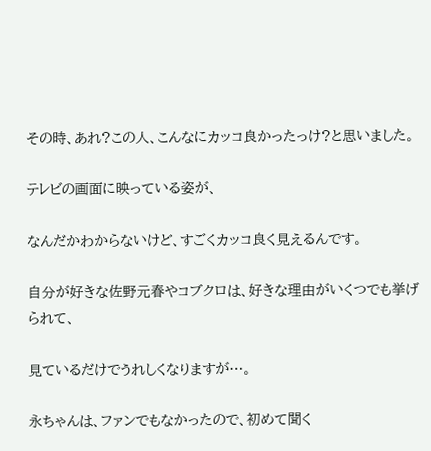その時、あれ?この人、こんなにカッコ良かったっけ?と思いました。

テレビの画面に映っている姿が、

なんだかわからないけど、すごくカッコ良く見えるんです。

自分が好きな佐野元春やコブクロは、好きな理由がいくつでも挙げられて、

見ているだけでうれしくなりますが…。

永ちゃんは、ファンでもなかったので、初めて聞く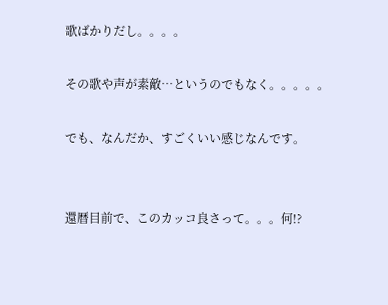歌ばかりだし。。。。

その歌や声が素敵…というのでもなく。。。。。

でも、なんだか、すごくいい感じなんです。


還暦目前で、このカッコ良さって。。。何!?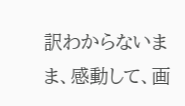訳わからないまま、感動して、画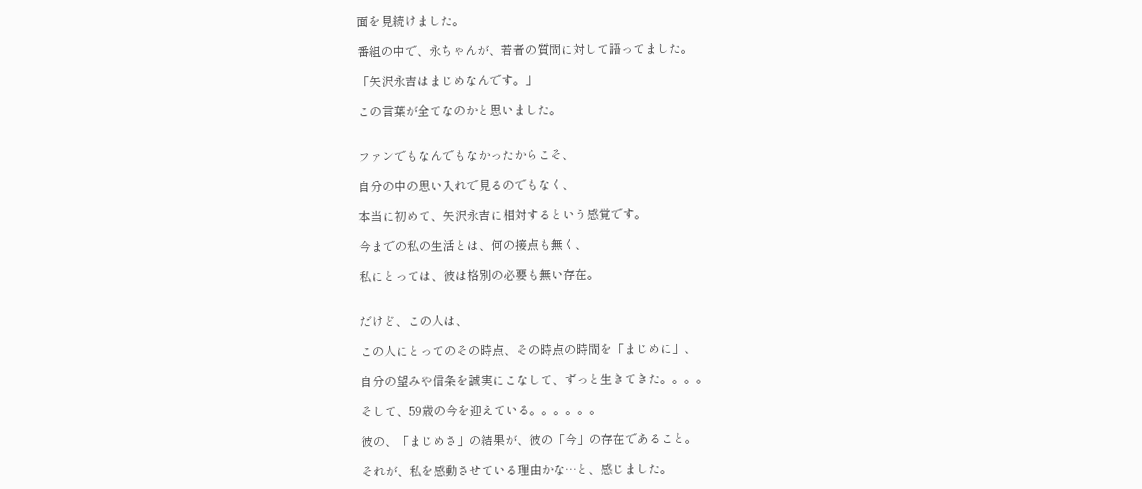面を見続けました。

番組の中で、永ちゃんが、若者の質問に対して語ってました。

「矢沢永吉はまじめなんです。」

この言葉が全てなのかと思いました。


ファンでもなんでもなかったからこそ、

自分の中の思い入れで見るのでもなく、

本当に初めて、矢沢永吉に相対するという感覚です。

今までの私の生活とは、何の接点も無く、

私にとっては、彼は格別の必要も無い存在。


だけど、この人は、

この人にとってのその時点、その時点の時間を「まじめに」、

自分の望みや信条を誠実にこなして、ずっと生きてきた。。。。

そして、59歳の今を迎えている。。。。。。

彼の、「まじめさ」の結果が、彼の「今」の存在であること。

それが、私を感動させている理由かな…と、感じました。